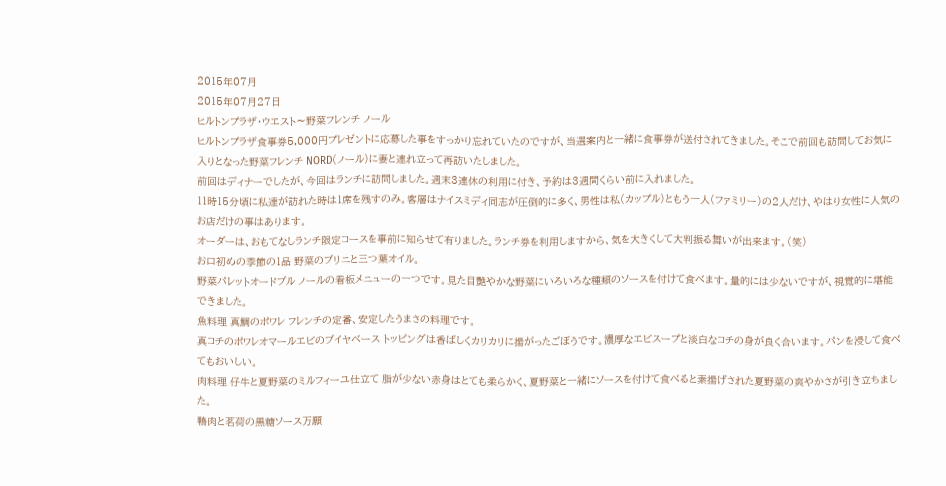2015年07月
2015年07月27日
ヒルトンプラザ・ウエスト〜野菜フレンチ ノール
ヒルトンプラザ食事券5,000円プレゼントに応募した事をすっかり忘れていたのですが、当選案内と一緒に食事券が送付されてきました。そこで前回も訪問してお気に入りとなった野菜フレンチ NORD(ノール)に妻と連れ立って再訪いたしました。
前回はディナーでしたが、今回はランチに訪問しました。週末3連休の利用に付き、予約は3週間くらい前に入れました。
11時15分頃に私達が訪れた時は1席を残すのみ。客層はナイスミディ同志が圧倒的に多く、男性は私(カップル)ともう一人(ファミリー)の2人だけ、やはり女性に人気のお店だけの事はあります。
オーダーは、おもてなしランチ限定コースを事前に知らせて有りました。ランチ券を利用しますから、気を大きくして大判振る舞いが出来ます。(笑)
お口初めの季節の1品 野菜のブリニと三つ葉オイル。
野菜パレットオードブル ノールの看板メニューの一つです。見た目艶やかな野菜にいろいろな種類のソースを付けて食べます。量的には少ないですが、視覚的に堪能できました。
魚料理 真鯛のポワレ フレンチの定番、安定したうまさの料理です。
真コチのポワレオマールエビのブイヤベース トッピングは香ばしくカリカリに揚がったごぼうです。濃厚なエビスープと淡白なコチの身が良く合います。パンを浸して食べてもおいしい。
肉料理 仔牛と夏野菜のミルフィーユ仕立て 脂が少ない赤身はとても柔らかく、夏野菜と一緒にソースを付けて食べると素揚げされた夏野菜の爽やかさが引き立ちました。
鴨肉と茗荷の黒糖ソース万願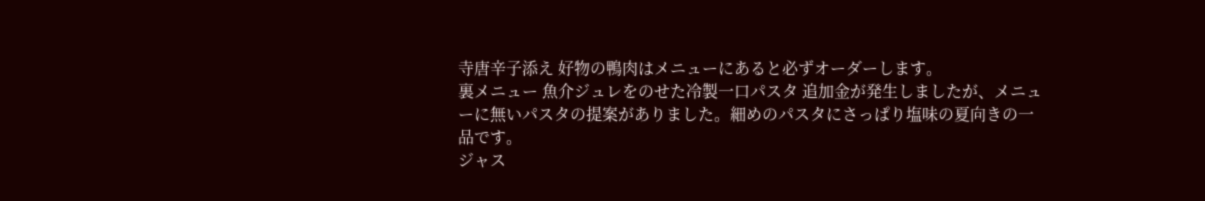寺唐辛子添え 好物の鴨肉はメニューにあると必ずオーダーします。
裏メニュー 魚介ジュレをのせた冷製一口パスタ 追加金が発生しましたが、メニューに無いパスタの提案がありました。細めのパスタにさっぱり塩味の夏向きの一品です。
ジャス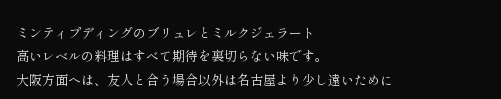ミンティプディングのブリュレとミルクジェラート
高いレベルの料理はすべて期待を裏切らない味です。
大阪方面へは、友人と合う場合以外は名古屋より少し遠いために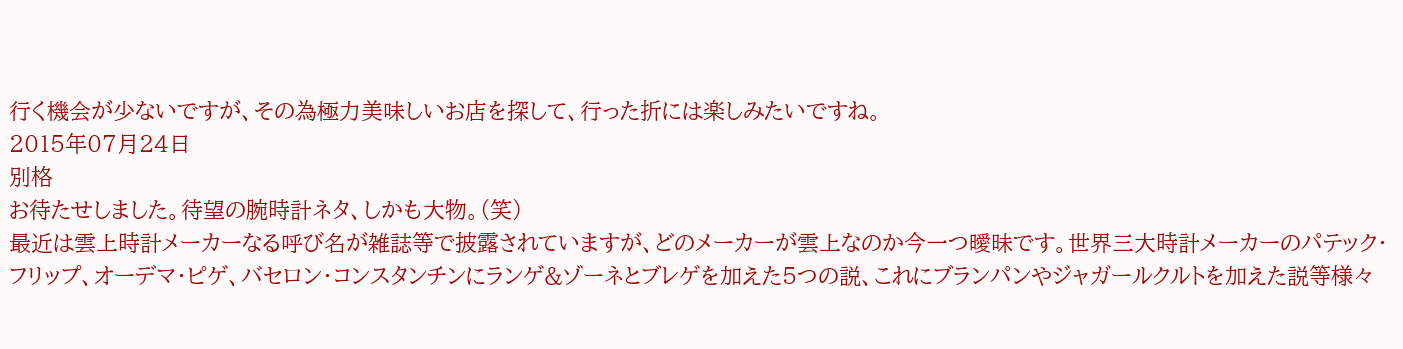行く機会が少ないですが、その為極力美味しいお店を探して、行った折には楽しみたいですね。
2015年07月24日
別格
お待たせしました。待望の腕時計ネタ、しかも大物。(笑)
最近は雲上時計メーカーなる呼び名が雑誌等で披露されていますが、どのメーカーが雲上なのか今一つ曖昧です。世界三大時計メーカーのパテック・フリップ、オーデマ・ピゲ、バセロン・コンスタンチンにランゲ&ゾーネとブレゲを加えた5つの説、これにブランパンやジャガールクルトを加えた説等様々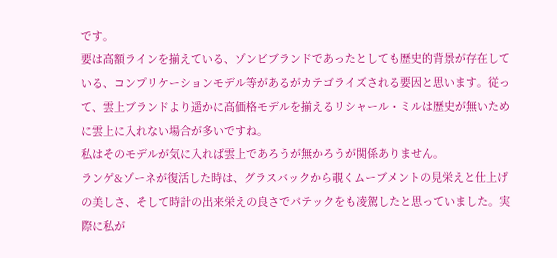です。
要は高額ラインを揃えている、ゾンビブランドであったとしても歴史的背景が存在している、コンプリケーションモデル等があるがカテゴライズされる要因と思います。従って、雲上ブランドより遥かに高価格モデルを揃えるリシャール・ミルは歴史が無いために雲上に入れない場合が多いですね。
私はそのモデルが気に入れば雲上であろうが無かろうが関係ありません。
ランゲ&ゾーネが復活した時は、グラスバックから覗くムーブメントの見栄えと仕上げの美しさ、そして時計の出来栄えの良さでパテックをも凌駕したと思っていました。実際に私が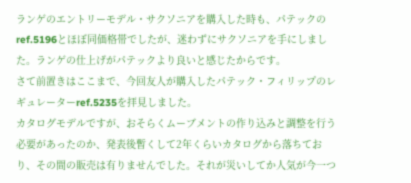ランゲのエントリーモデル・サクソニアを購入した時も、パテックのref.5196とほぼ同価格帯でしたが、迷わずにサクソニアを手にしました。ランゲの仕上げがパテックより良いと感じたからです。
さて前置きはここまで、今回友人が購入したパテック・フィリップのレギュレーターref.5235を拝見しました。
カタログモデルですが、おそらくムーブメントの作り込みと調整を行う必要があったのか、発表後暫くして2年くらいカタログから落ちており、その間の販売は有りませんでした。それが災いしてか人気が今一つ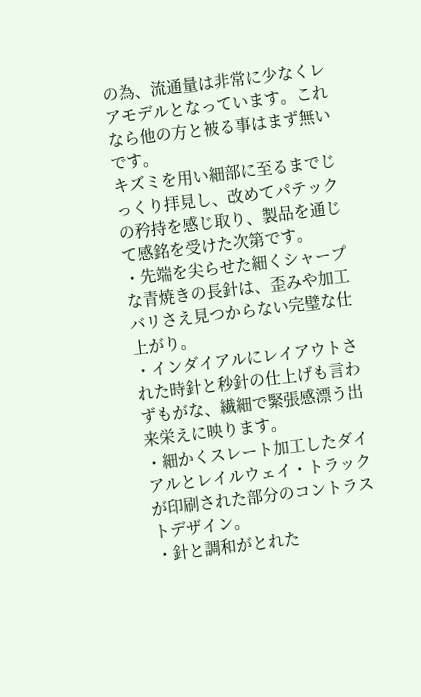の為、流通量は非常に少なくレアモデルとなっています。これなら他の方と被る事はまず無いです。
キズミを用い細部に至るまでじっくり拝見し、改めてパテックの矜持を感じ取り、製品を通じて感銘を受けた次第です。
・先端を尖らせた細くシャープな青焼きの長針は、歪みや加工バリさえ見つからない完璧な仕上がり。
・インダイアルにレイアウトされた時針と秒針の仕上げも言わずもがな、繊細で緊張感漂う出来栄えに映ります。
・細かくスレート加工したダイアルとレイルウェイ・トラックが印刷された部分のコントラストデザイン。
・針と調和がとれた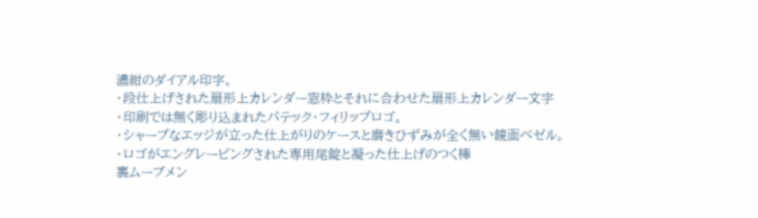濃紺のダイアル印字。
・段仕上げされた扇形上カレンダー窓枠とそれに合わせた扇形上カレンダー文字
・印刷では無く彫り込まれたパテック・フィリップロゴ。
・シャープなエッジが立った仕上がりのケースと磨きひずみが全く無い鏡面べゼル。
・ロゴがエングレービングされた専用尾錠と凝った仕上げのつく棒
裏ムーブメン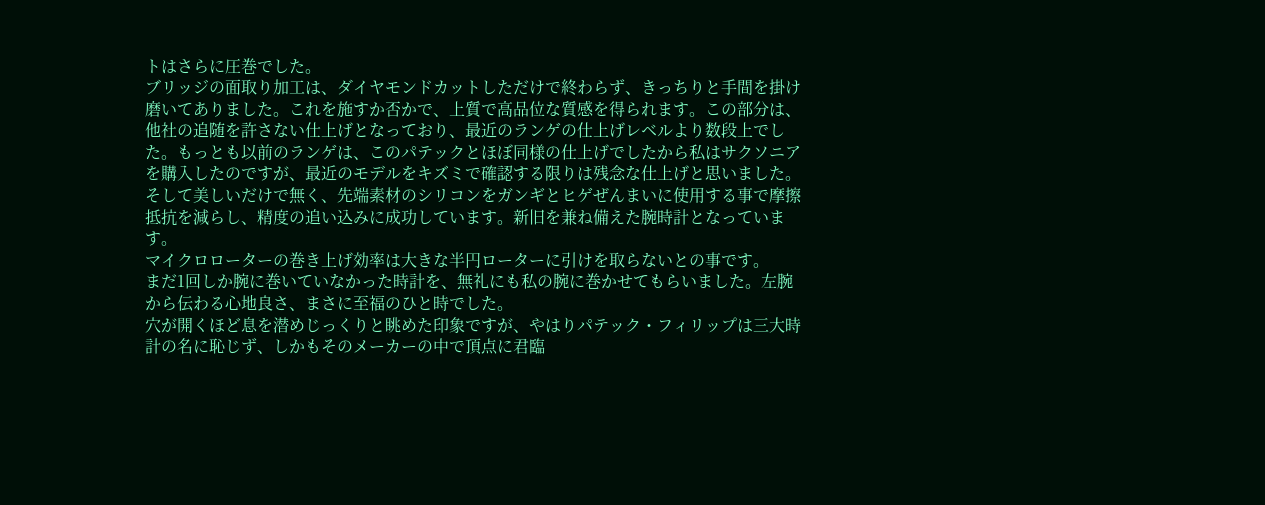トはさらに圧巻でした。
ブリッジの面取り加工は、ダイヤモンドカットしただけで終わらず、きっちりと手間を掛け磨いてありました。これを施すか否かで、上質で高品位な質感を得られます。この部分は、他社の追随を許さない仕上げとなっており、最近のランゲの仕上げレベルより数段上でした。もっとも以前のランゲは、このパテックとほぼ同様の仕上げでしたから私はサクソニアを購入したのですが、最近のモデルをキズミで確認する限りは残念な仕上げと思いました。
そして美しいだけで無く、先端素材のシリコンをガンギとヒゲぜんまいに使用する事で摩擦抵抗を減らし、精度の追い込みに成功しています。新旧を兼ね備えた腕時計となっています。
マイクロローターの巻き上げ効率は大きな半円ローターに引けを取らないとの事です。
まだ1回しか腕に巻いていなかった時計を、無礼にも私の腕に巻かせてもらいました。左腕から伝わる心地良さ、まさに至福のひと時でした。
穴が開くほど息を潜めじっくりと眺めた印象ですが、やはりパテック・フィリップは三大時計の名に恥じず、しかもそのメーカーの中で頂点に君臨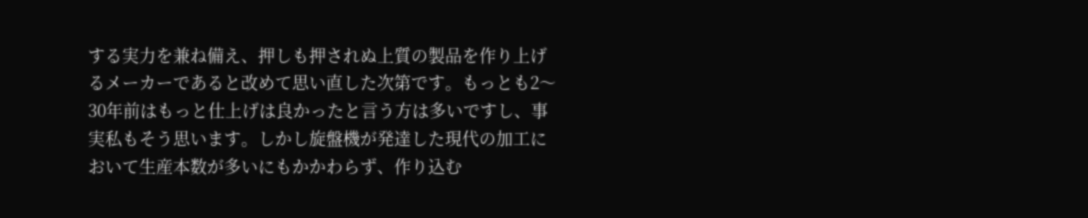する実力を兼ね備え、押しも押されぬ上質の製品を作り上げるメーカーであると改めて思い直した次第です。もっとも2〜30年前はもっと仕上げは良かったと言う方は多いですし、事実私もそう思います。しかし旋盤機が発達した現代の加工において生産本数が多いにもかかわらず、作り込む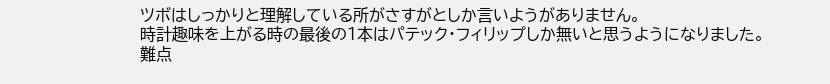ツボはしっかりと理解している所がさすがとしか言いようがありません。
時計趣味を上がる時の最後の1本はパテック・フィリップしか無いと思うようになりました。
難点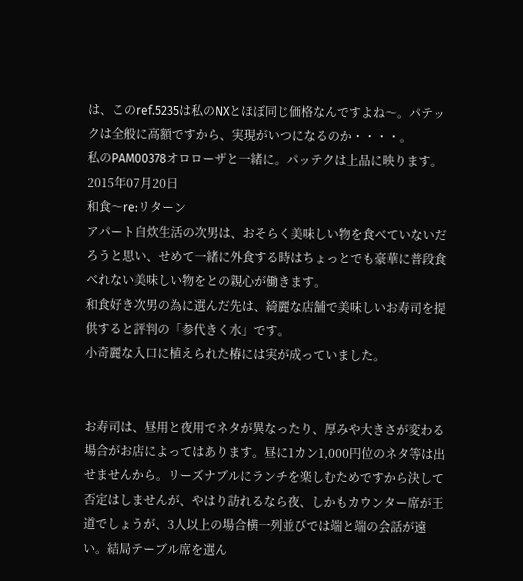は、このref.5235は私のNXとほぼ同じ価格なんですよね〜。パテックは全般に高額ですから、実現がいつになるのか・・・・。
私のPAM00378オロローザと一緒に。パッテクは上品に映ります。
2015年07月20日
和食〜re:リターン
アパート自炊生活の次男は、おそらく美味しい物を食べていないだろうと思い、せめて一緒に外食する時はちょっとでも豪華に普段食べれない美味しい物をとの親心が働きます。
和食好き次男の為に選んだ先は、綺麗な店舗で美味しいお寿司を提供すると評判の「参代きく水」です。
小奇麗な入口に植えられた椿には実が成っていました。


お寿司は、昼用と夜用でネタが異なったり、厚みや大きさが変わる場合がお店によってはあります。昼に1カン1,000円位のネタ等は出せませんから。リーズナブルにランチを楽しむためですから決して否定はしませんが、やはり訪れるなら夜、しかもカウンター席が王道でしょうが、3人以上の場合横一列並びでは端と端の会話が遠い。結局テーブル席を選ん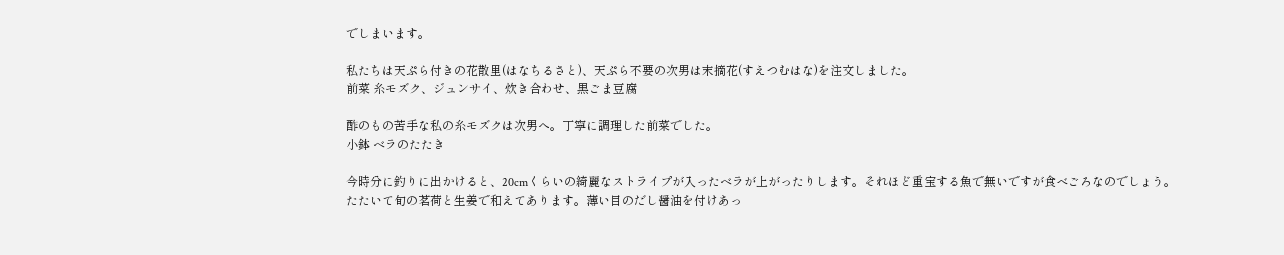でしまいます。

私たちは天ぷら付きの花散里(はなちるさと)、天ぷら不要の次男は末摘花(すえつむはな)を注文しました。
前菜 糸モズク、ジュンサイ、炊き合わせ、黒ごま豆腐

酢のもの苦手な私の糸モズクは次男へ。丁寧に調理した前菜でした。
小鉢 ベラのたたき

今時分に釣りに出かけると、20cmくらいの綺麗なストライプが入ったベラが上がったりします。それほど重宝する魚で無いですが食べごろなのでしょう。
たたいて旬の茗荷と生姜で和えてあります。薄い目のだし醤油を付けあっ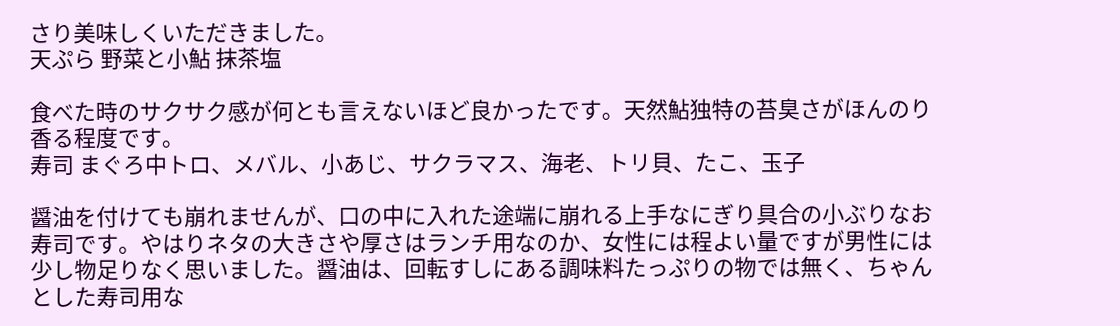さり美味しくいただきました。
天ぷら 野菜と小鮎 抹茶塩

食べた時のサクサク感が何とも言えないほど良かったです。天然鮎独特の苔臭さがほんのり香る程度です。
寿司 まぐろ中トロ、メバル、小あじ、サクラマス、海老、トリ貝、たこ、玉子

醤油を付けても崩れませんが、口の中に入れた途端に崩れる上手なにぎり具合の小ぶりなお寿司です。やはりネタの大きさや厚さはランチ用なのか、女性には程よい量ですが男性には少し物足りなく思いました。醤油は、回転すしにある調味料たっぷりの物では無く、ちゃんとした寿司用な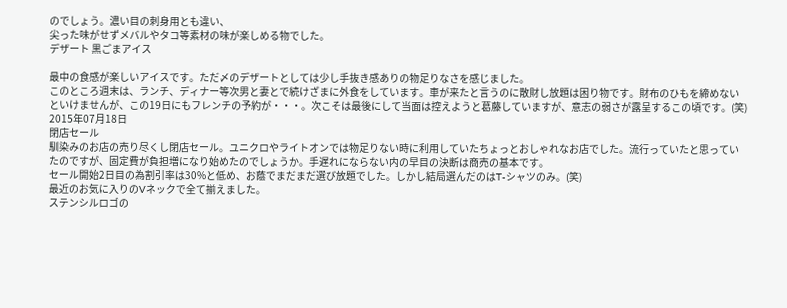のでしょう。濃い目の刺身用とも違い、
尖った味がせずメバルやタコ等素材の味が楽しめる物でした。
デザート 黒ごまアイス

最中の食感が楽しいアイスです。ただ〆のデザートとしては少し手抜き感ありの物足りなさを感じました。
このところ週末は、ランチ、ディナー等次男と妻とで続けざまに外食をしています。車が来たと言うのに散財し放題は困り物です。財布のひもを締めないといけませんが、この19日にもフレンチの予約が・・・。次こそは最後にして当面は控えようと葛藤していますが、意志の弱さが露呈するこの頃です。(笑)
2015年07月18日
閉店セール
馴染みのお店の売り尽くし閉店セール。ユニクロやライトオンでは物足りない時に利用していたちょっとおしゃれなお店でした。流行っていたと思っていたのですが、固定費が負担増になり始めたのでしょうか。手遅れにならない内の早目の決断は商売の基本です。
セール開始2日目の為割引率は30%と低め、お蔭でまだまだ選び放題でした。しかし結局選んだのはT-シャツのみ。(笑)
最近のお気に入りのVネックで全て揃えました。
ステンシルロゴの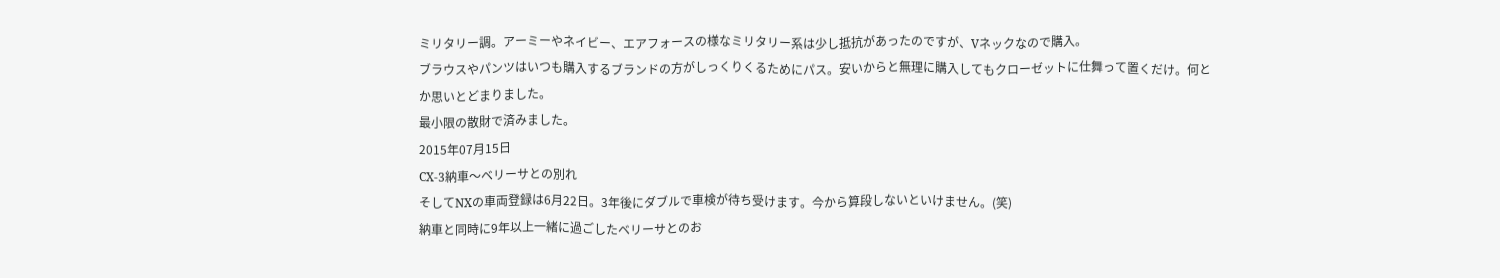ミリタリー調。アーミーやネイビー、エアフォースの様なミリタリー系は少し抵抗があったのですが、Vネックなので購入。
ブラウスやパンツはいつも購入するブランドの方がしっくりくるためにパス。安いからと無理に購入してもクローゼットに仕舞って置くだけ。何とか思いとどまりました。
最小限の散財で済みました。
2015年07月15日
CX-3納車〜ベリーサとの別れ
そしてNXの車両登録は6月22日。3年後にダブルで車検が待ち受けます。今から算段しないといけません。(笑)
納車と同時に9年以上一緒に過ごしたベリーサとのお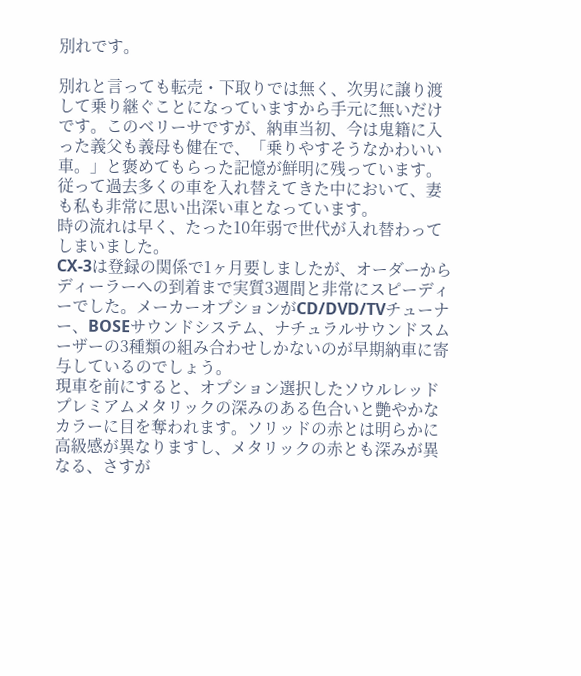別れです。

別れと言っても転売・下取りでは無く、次男に譲り渡して乗り継ぐことになっていますから手元に無いだけです。このベリーサですが、納車当初、今は鬼籍に入った義父も義母も健在で、「乗りやすそうなかわいい車。」と褒めてもらった記憶が鮮明に残っています。従って過去多くの車を入れ替えてきた中において、妻も私も非常に思い出深い車となっています。
時の流れは早く、たった10年弱で世代が入れ替わってしまいました。
CX-3は登録の関係で1ヶ月要しましたが、オーダーからディーラーへの到着まで実質3週間と非常にスピーディーでした。メーカーオプションがCD/DVD/TVチューナー、BOSEサウンドシステム、ナチュラルサウンドスムーザーの3種類の組み合わせしかないのが早期納車に寄与しているのでしょう。
現車を前にすると、オプション選択したソウルレッドプレミアムメタリックの深みのある色合いと艶やかなカラーに目を奪われます。ソリッドの赤とは明らかに高級感が異なりますし、メタリックの赤とも深みが異なる、さすが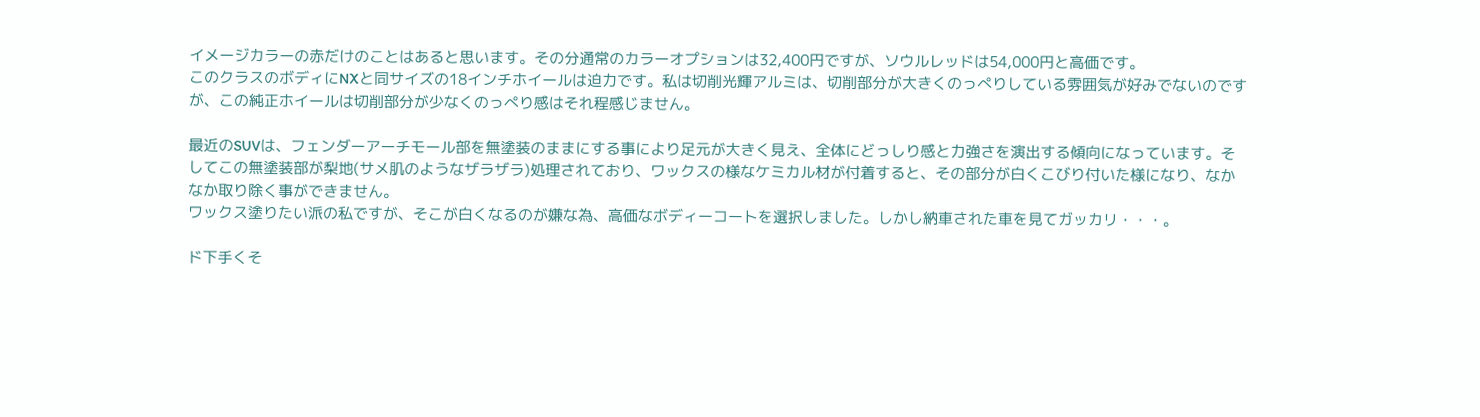イメージカラーの赤だけのことはあると思います。その分通常のカラーオプションは32,400円ですが、ソウルレッドは54,000円と高価です。
このクラスのボディにNXと同サイズの18インチホイールは迫力です。私は切削光輝アルミは、切削部分が大きくのっぺりしている雰囲気が好みでないのですが、この純正ホイールは切削部分が少なくのっぺり感はそれ程感じません。

最近のSUVは、フェンダーアーチモール部を無塗装のままにする事により足元が大きく見え、全体にどっしり感と力強さを演出する傾向になっています。そしてこの無塗装部が梨地(サメ肌のようなザラザラ)処理されており、ワックスの様なケミカル材が付着すると、その部分が白くこびり付いた様になり、なかなか取り除く事ができません。
ワックス塗りたい派の私ですが、そこが白くなるのが嫌な為、高価なボディーコートを選択しました。しかし納車された車を見てガッカリ・・・。

ド下手くそ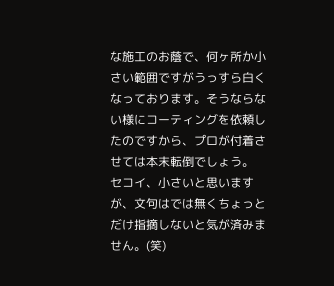な施工のお蔭で、何ヶ所か小さい範囲ですがうっすら白くなっております。そうならない様にコーティングを依頼したのですから、プロが付着させては本末転倒でしょう。
セコイ、小さいと思いますが、文句はでは無くちょっとだけ指摘しないと気が済みません。(笑)